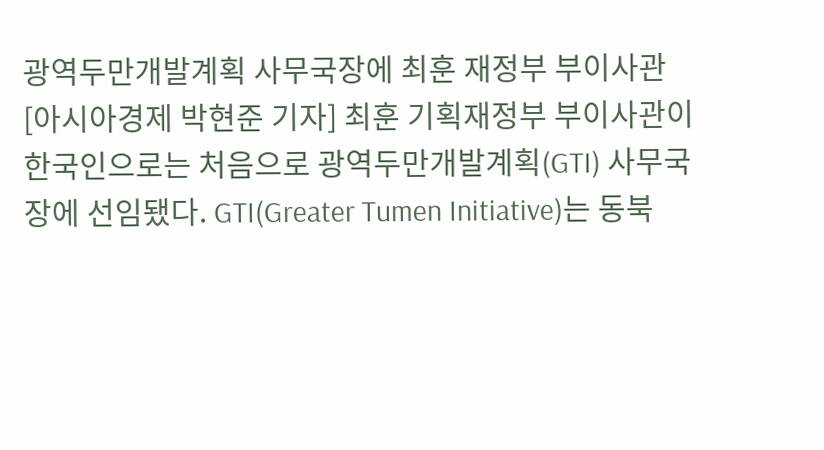광역두만개발계획 사무국장에 최훈 재정부 부이사관
[아시아경제 박현준 기자] 최훈 기획재정부 부이사관이 한국인으로는 처음으로 광역두만개발계획(GTI) 사무국장에 선임됐다. GTI(Greater Tumen Initiative)는 동북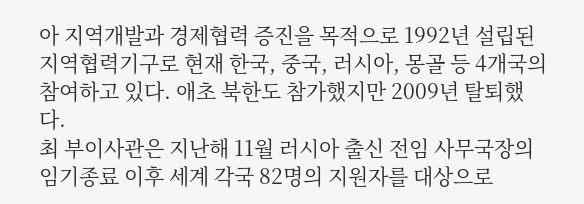아 지역개발과 경제협력 증진을 목적으로 1992년 설립된 지역협력기구로 현재 한국, 중국, 러시아, 몽골 등 4개국의 참여하고 있다. 애초 북한도 참가했지만 2009년 탈퇴했다.
최 부이사관은 지난해 11월 러시아 출신 전임 사무국장의 임기종료 이후 세계 각국 82명의 지원자를 대상으로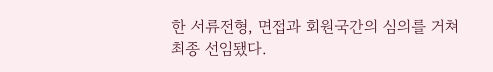한 서류전형, 면접과 회원국간의 심의를 거쳐 최종 선임됐다.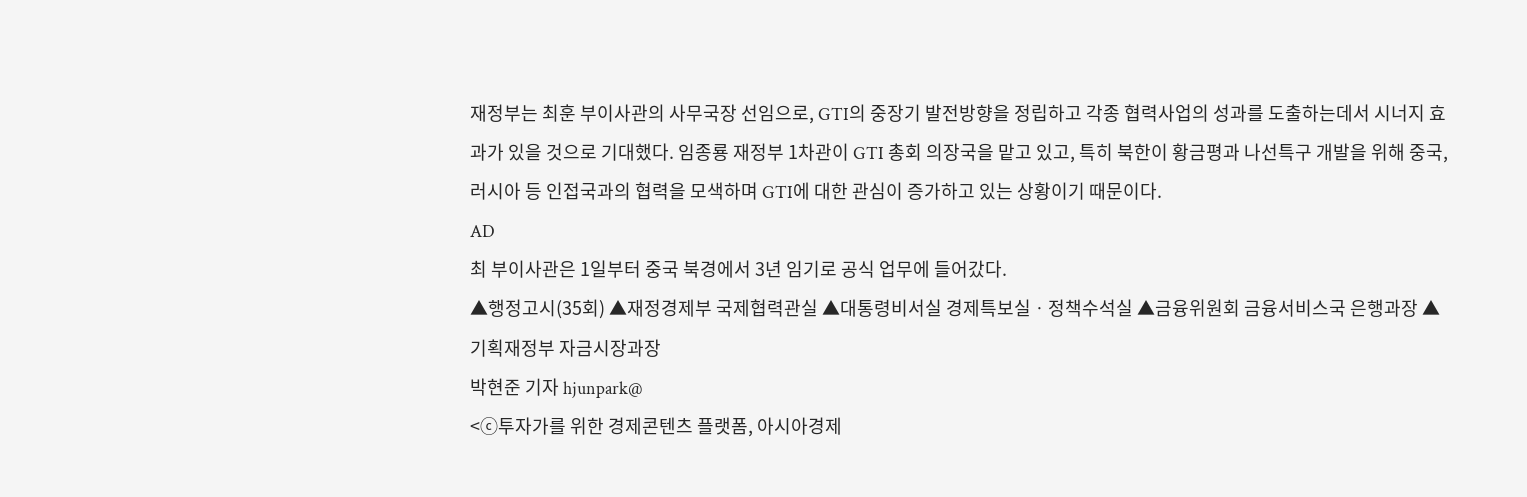재정부는 최훈 부이사관의 사무국장 선임으로, GTI의 중장기 발전방향을 정립하고 각종 협력사업의 성과를 도출하는데서 시너지 효과가 있을 것으로 기대했다. 임종룡 재정부 1차관이 GTI 총회 의장국을 맡고 있고, 특히 북한이 황금평과 나선특구 개발을 위해 중국, 러시아 등 인접국과의 협력을 모색하며 GTI에 대한 관심이 증가하고 있는 상황이기 때문이다.
AD
최 부이사관은 1일부터 중국 북경에서 3년 임기로 공식 업무에 들어갔다.
▲행정고시(35회) ▲재정경제부 국제협력관실 ▲대통령비서실 경제특보실ㆍ정책수석실 ▲금융위원회 금융서비스국 은행과장 ▲기획재정부 자금시장과장
박현준 기자 hjunpark@
<ⓒ투자가를 위한 경제콘텐츠 플랫폼, 아시아경제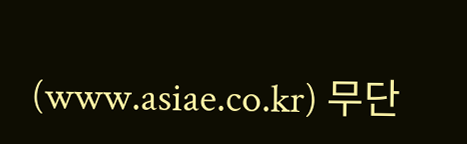(www.asiae.co.kr) 무단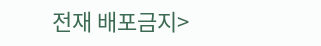전재 배포금지>